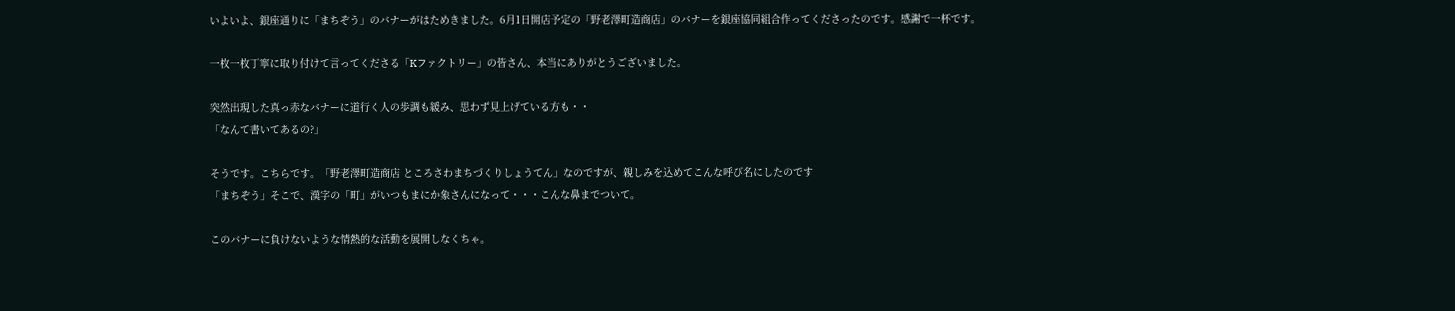いよいよ、銀座通りに「まちぞう」のバナーがはためきました。6月1日開店予定の「野老澤町造商店」のバナーを銀座協同組合作ってくださったのです。感謝で一杯です。

一枚一枚丁寧に取り付けて言ってくださる「Kファクトリー」の皆さん、本当にありがとうございました。

突然出現した真っ赤なバナーに道行く人の歩調も緩み、思わず見上げている方も・・
「なんて書いてあるの?」

そうです。こちらです。「野老澤町造商店 ところさわまちづくりしょうてん」なのですが、親しみを込めてこんな呼び名にしたのです
「まちぞう」そこで、漢字の「町」がいつもまにか象さんになって・・・こんな鼻までついて。

このバナーに負けないような情熱的な活動を展開しなくちゃ。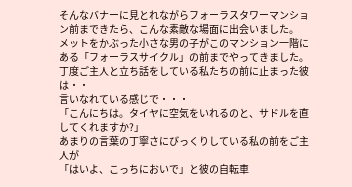そんなバナーに見とれながらフォーラスタワーマンション前まできたら、こんな素敵な場面に出会いました。
メットをかぶった小さな男の子がこのマンション一階にある「フォーラスサイクル」の前までやってきました。丁度ご主人と立ち話をしている私たちの前に止まった彼は・・
言いなれている感じで・・・
「こんにちは。タイヤに空気をいれるのと、サドルを直してくれますか?」
あまりの言葉の丁寧さにびっくりしている私の前をご主人が
「はいよ、こっちにおいで」と彼の自転車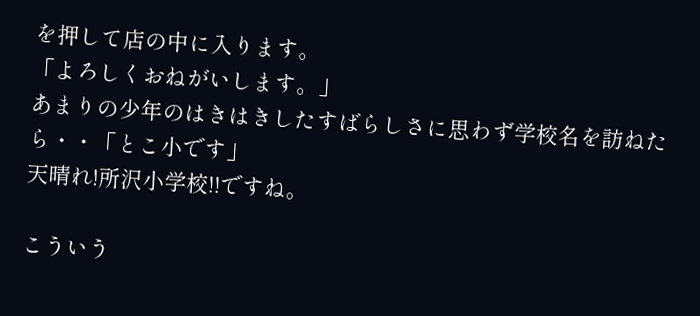を押して店の中に入ります。
「よろしくおねがいします。」
あまりの少年のはきはきしたすばらしさに思わず学校名を訪ねたら・・「とこ小です」
天晴れ!所沢小学校!!ですね。

こういう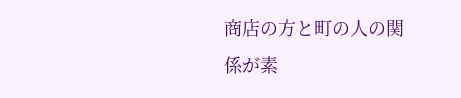商店の方と町の人の関係が素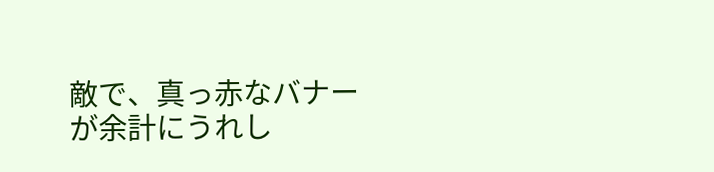敵で、真っ赤なバナーが余計にうれし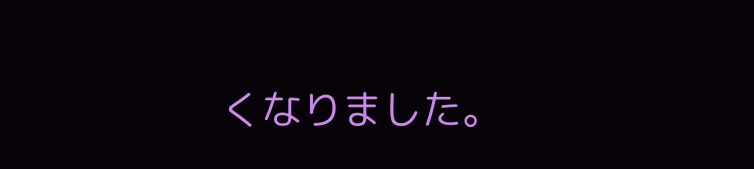くなりました。